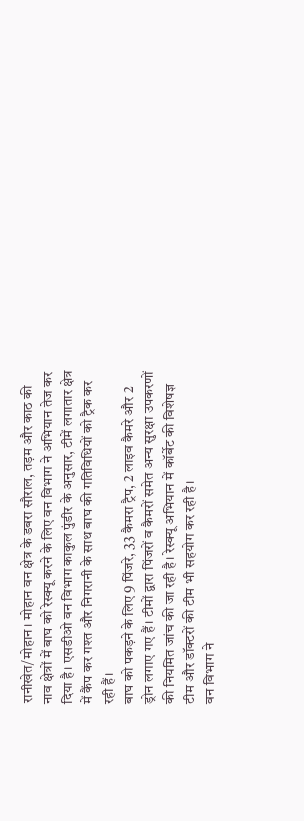रानीखेत/मोहान। मोहान वन क्षेत्र के डबरा सौराल, तड़म और काठ की नाव क्षेत्रों में बाघ को रेस्क्यू करने के लिए वन विभाग ने अभियान तेज कर दिया है। एसडीओ वन विभाग काकुल पुंडीर के अनुसार, टीमें लगातार क्षेत्र में कैंप कर गश्त और निगरानी के साथ बाघ की गतिविधियों को ट्रैक कर रही हैं।
बाघ को पकड़ने के लिए 9 पिंजरे, 33 कैमरा ट्रैप, 2 लाइव कैमरे और 2 ड्रोन लगाए गए हैं। टीमों द्वारा पिंजरों व कैमरों समेत अन्य सुरक्षा उपकरणों की नियमित जांच की जा रही है। रेस्क्यू अभियान में कॉर्बेट की विशेषज्ञ टीम और डॉक्टरों की टीम भी सहयोग कर रही है।
वन विभाग ने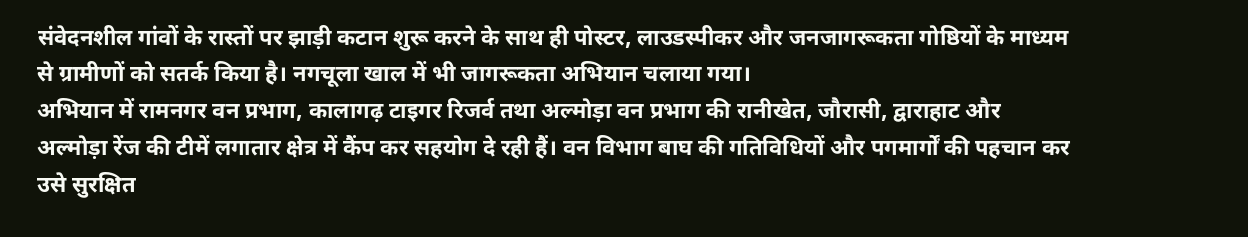संवेदनशील गांवों के रास्तों पर झाड़ी कटान शुरू करने के साथ ही पोस्टर, लाउडस्पीकर और जनजागरूकता गोष्ठियों के माध्यम से ग्रामीणों को सतर्क किया है। नगचूला खाल में भी जागरूकता अभियान चलाया गया।
अभियान में रामनगर वन प्रभाग, कालागढ़ टाइगर रिजर्व तथा अल्मोड़ा वन प्रभाग की रानीखेत, जौरासी, द्वाराहाट और अल्मोड़ा रेंज की टीमें लगातार क्षेत्र में कैंप कर सहयोग दे रही हैं। वन विभाग बाघ की गतिविधियों और पगमार्गों की पहचान कर उसे सुरक्षित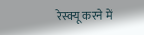रेस्क्यू करने में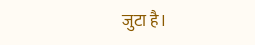जुटा है।